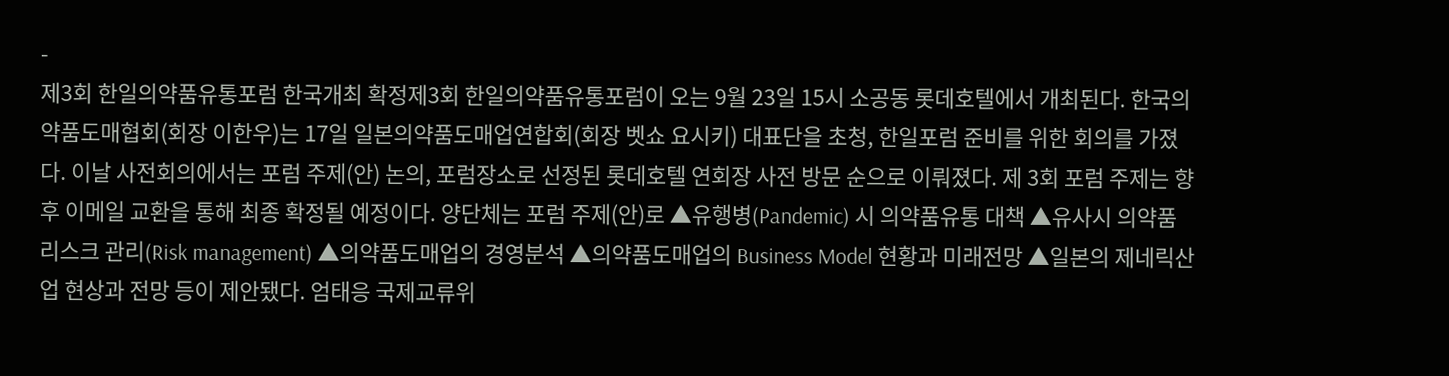-
제3회 한일의약품유통포럼 한국개최 확정제3회 한일의약품유통포럼이 오는 9월 23일 15시 소공동 롯데호텔에서 개최된다. 한국의약품도매협회(회장 이한우)는 17일 일본의약품도매업연합회(회장 벳쇼 요시키) 대표단을 초청, 한일포럼 준비를 위한 회의를 가졌다. 이날 사전회의에서는 포럼 주제(안) 논의, 포럼장소로 선정된 롯데호텔 연회장 사전 방문 순으로 이뤄졌다. 제 3회 포럼 주제는 향후 이메일 교환을 통해 최종 확정될 예정이다. 양단체는 포럼 주제(안)로 ▲유행병(Pandemic) 시 의약품유통 대책 ▲유사시 의약품 리스크 관리(Risk management) ▲의약품도매업의 경영분석 ▲의약품도매업의 Business Model 현황과 미래전망 ▲일본의 제네릭산업 현상과 전망 등이 제안됐다. 엄태응 국제교류위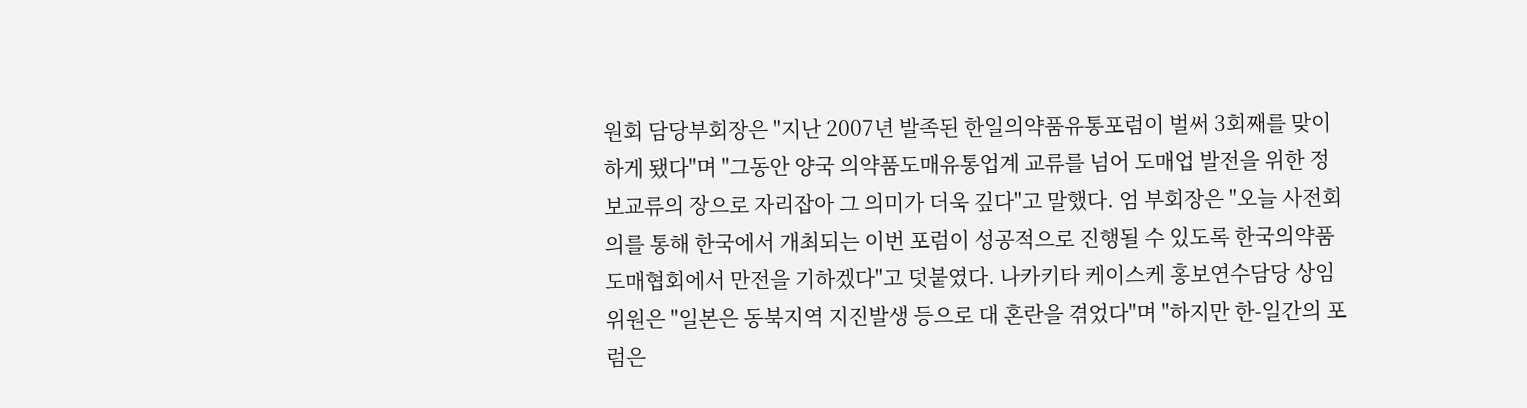원회 담당부회장은 "지난 2007년 발족된 한일의약품유통포럼이 벌써 3회째를 맞이하게 됐다"며 "그동안 양국 의약품도매유통업계 교류를 넘어 도매업 발전을 위한 정보교류의 장으로 자리잡아 그 의미가 더욱 깊다"고 말했다. 엄 부회장은 "오늘 사전회의를 통해 한국에서 개최되는 이번 포럼이 성공적으로 진행될 수 있도록 한국의약품도매협회에서 만전을 기하겠다"고 덧붙였다. 나카키타 케이스케 홍보연수담당 상임위원은 "일본은 동북지역 지진발생 등으로 대 혼란을 겪었다"며 "하지만 한-일간의 포럼은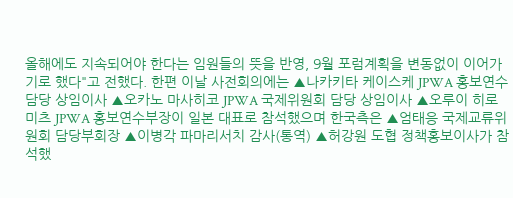올해에도 지속되어야 한다는 임원들의 뜻을 반영, 9월 포럼계획을 변동없이 이어가기로 했다"고 전했다. 한편 이날 사전회의에는 ▲나카키타 케이스케 JPWA 홍보연수담당 상임이사 ▲오카노 마사히코 JPWA 국제위원회 담당 상임이사 ▲오루이 히로미츠 JPWA 홍보연수부장이 일본 대표로 참석했으며 한국측은 ▲엄태응 국제교류위원회 담당부회장 ▲이병각 파마리서치 감사(통역) ▲허강원 도협 정책홍보이사가 참석했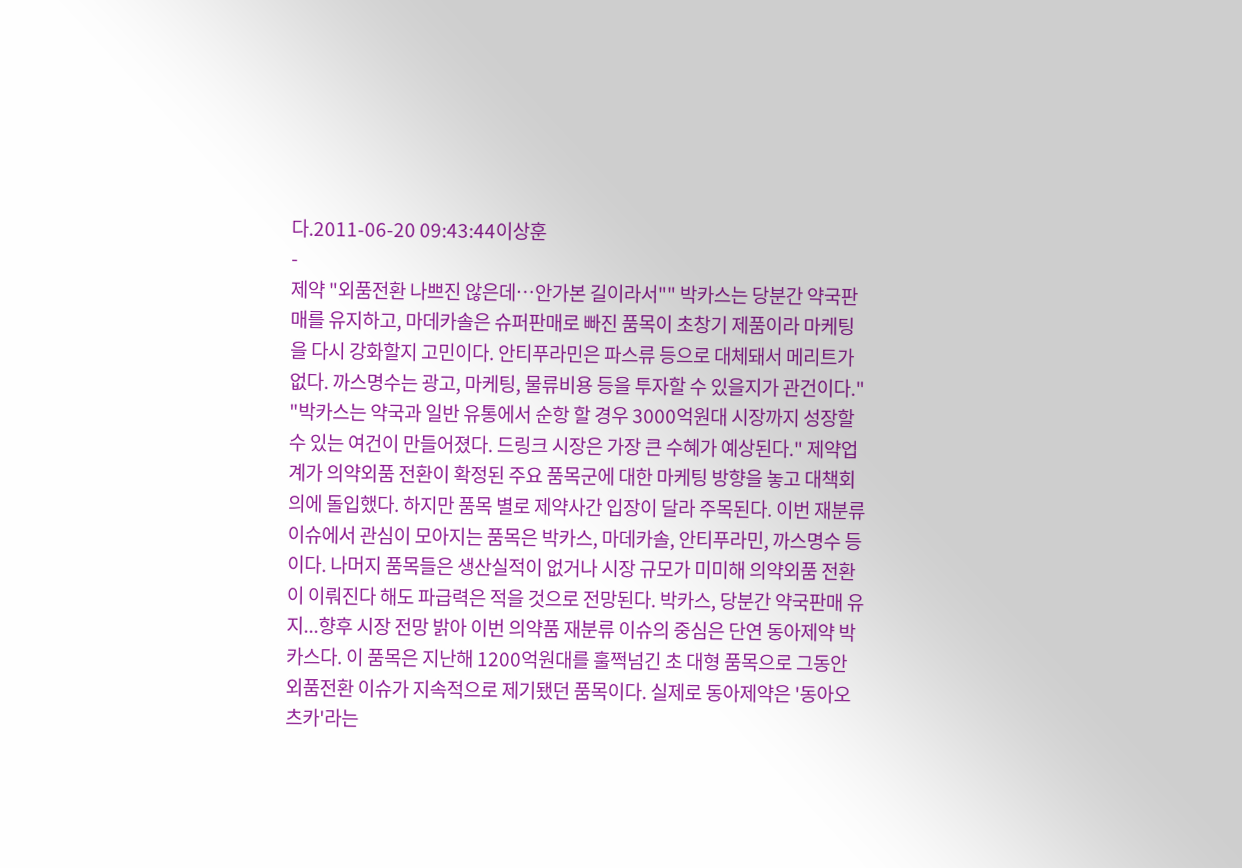다.2011-06-20 09:43:44이상훈
-
제약 "외품전환 나쁘진 않은데…안가본 길이라서"" 박카스는 당분간 약국판매를 유지하고, 마데카솔은 슈퍼판매로 빠진 품목이 초창기 제품이라 마케팅을 다시 강화할지 고민이다. 안티푸라민은 파스류 등으로 대체돼서 메리트가 없다. 까스명수는 광고, 마케팅, 물류비용 등을 투자할 수 있을지가 관건이다." "박카스는 약국과 일반 유통에서 순항 할 경우 3000억원대 시장까지 성장할수 있는 여건이 만들어졌다. 드링크 시장은 가장 큰 수혜가 예상된다." 제약업계가 의약외품 전환이 확정된 주요 품목군에 대한 마케팅 방향을 놓고 대책회의에 돌입했다. 하지만 품목 별로 제약사간 입장이 달라 주목된다. 이번 재분류 이슈에서 관심이 모아지는 품목은 박카스, 마데카솔, 안티푸라민, 까스명수 등이다. 나머지 품목들은 생산실적이 없거나 시장 규모가 미미해 의약외품 전환이 이뤄진다 해도 파급력은 적을 것으로 전망된다. 박카스, 당분간 약국판매 유지...향후 시장 전망 밝아 이번 의약품 재분류 이슈의 중심은 단연 동아제약 박카스다. 이 품목은 지난해 1200억원대를 훌쩍넘긴 초 대형 품목으로 그동안 외품전환 이슈가 지속적으로 제기됐던 품목이다. 실제로 동아제약은 '동아오츠카'라는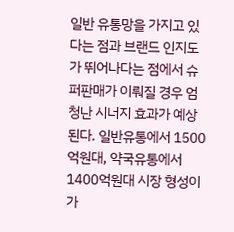일반 유통망을 가지고 있다는 점과 브랜드 인지도가 뛰어나다는 점에서 슈퍼판매가 이뤄질 경우 엄청난 시너지 효과가 예상된다. 일반유통에서 1500억원대, 약국유통에서 1400억원대 시장 형성이 가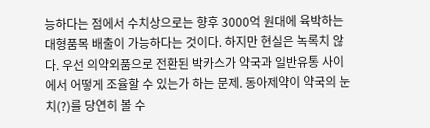능하다는 점에서 수치상으로는 향후 3000억 원대에 육박하는 대형품목 배출이 가능하다는 것이다. 하지만 현실은 녹록치 않다. 우선 의약외품으로 전환된 박카스가 약국과 일반유통 사이에서 어떻게 조율할 수 있는가 하는 문제. 동아제약이 약국의 눈치(?)를 당연히 볼 수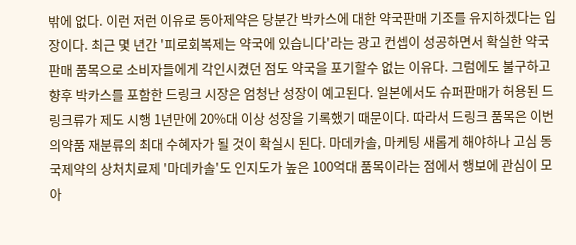밖에 없다. 이런 저런 이유로 동아제약은 당분간 박카스에 대한 약국판매 기조를 유지하겠다는 입장이다. 최근 몇 년간 '피로회복제는 약국에 있습니다'라는 광고 컨셉이 성공하면서 확실한 약국 판매 품목으로 소비자들에게 각인시켰던 점도 약국을 포기할수 없는 이유다. 그럼에도 불구하고 향후 박카스를 포함한 드링크 시장은 엄청난 성장이 예고된다. 일본에서도 슈퍼판매가 허용된 드링크류가 제도 시행 1년만에 20%대 이상 성장을 기록했기 때문이다. 따라서 드링크 품목은 이번 의약품 재분류의 최대 수혜자가 될 것이 확실시 된다. 마데카솔, 마케팅 새롭게 해야하나 고심 동국제약의 상처치료제 '마데카솔'도 인지도가 높은 100억대 품목이라는 점에서 행보에 관심이 모아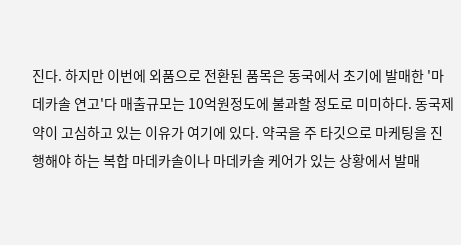진다. 하지만 이번에 외품으로 전환된 품목은 동국에서 초기에 발매한 '마데카솔 연고'다 매출규모는 10억원정도에 불과할 정도로 미미하다. 동국제약이 고심하고 있는 이유가 여기에 있다. 약국을 주 타깃으로 마케팅을 진행해야 하는 복합 마데카솔이나 마데카솔 케어가 있는 상황에서 발매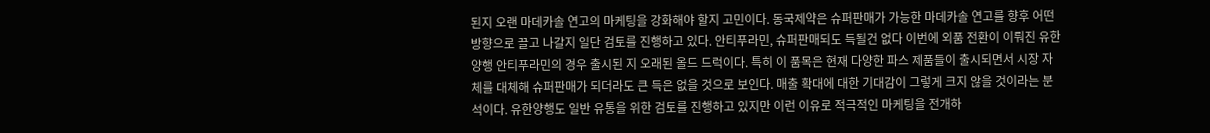된지 오랜 마데카솔 연고의 마케팅을 강화해야 할지 고민이다. 동국제약은 슈퍼판매가 가능한 마데카솔 연고를 향후 어떤 방향으로 끌고 나갈지 일단 검토를 진행하고 있다. 안티푸라민, 슈퍼판매되도 득될건 없다 이번에 외품 전환이 이뤄진 유한양행 안티푸라민의 경우 출시된 지 오래된 올드 드럭이다. 특히 이 품목은 현재 다양한 파스 제품들이 출시되면서 시장 자체를 대체해 슈퍼판매가 되더라도 큰 득은 없을 것으로 보인다. 매출 확대에 대한 기대감이 그렇게 크지 않을 것이라는 분석이다. 유한양행도 일반 유통을 위한 검토를 진행하고 있지만 이런 이유로 적극적인 마케팅을 전개하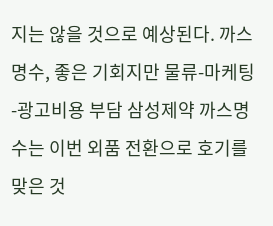지는 않을 것으로 예상된다. 까스명수, 좋은 기회지만 물류-마케팅-광고비용 부담 삼성제약 까스명수는 이번 외품 전환으로 호기를 맞은 것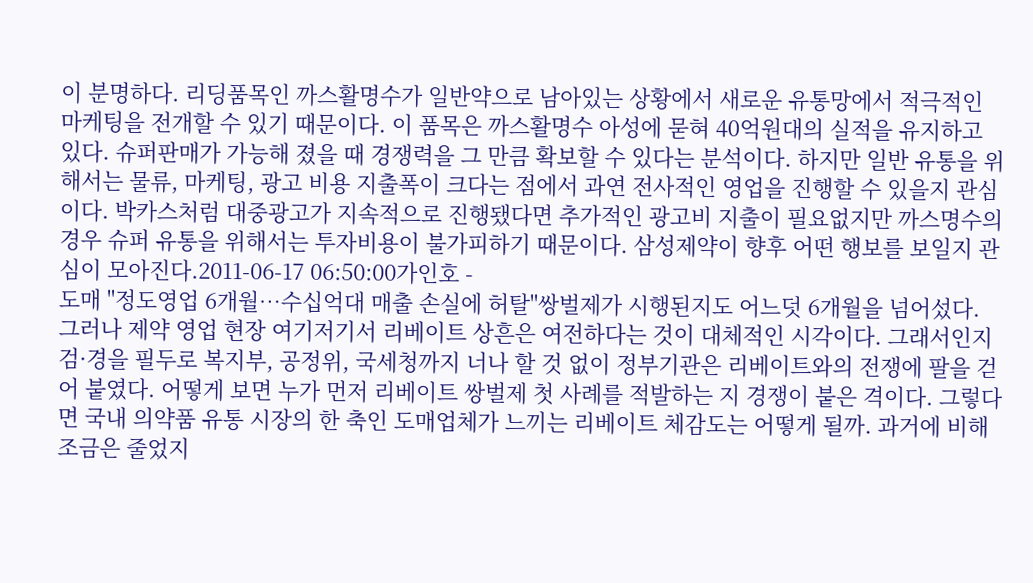이 분명하다. 리딩품목인 까스활명수가 일반약으로 남아있는 상황에서 새로운 유통망에서 적극적인 마케팅을 전개할 수 있기 때문이다. 이 품목은 까스활명수 아성에 묻혀 40억원대의 실적을 유지하고 있다. 슈퍼판매가 가능해 졌을 때 경쟁력을 그 만큼 확보할 수 있다는 분석이다. 하지만 일반 유통을 위해서는 물류, 마케팅, 광고 비용 지출폭이 크다는 점에서 과연 전사적인 영업을 진행할 수 있을지 관심이다. 박카스처럼 대중광고가 지속적으로 진행됐다면 추가적인 광고비 지출이 필요없지만 까스명수의 경우 슈퍼 유통을 위해서는 투자비용이 불가피하기 때문이다. 삼성제약이 향후 어떤 행보를 보일지 관심이 모아진다.2011-06-17 06:50:00가인호 -
도매 "정도영업 6개월…수십억대 매출 손실에 허탈"쌍벌제가 시행된지도 어느덧 6개월을 넘어섰다. 그러나 제약 영업 현장 여기저기서 리베이트 상흔은 여전하다는 것이 대체적인 시각이다. 그래서인지 검·경을 필두로 복지부, 공정위, 국세청까지 너나 할 것 없이 정부기관은 리베이트와의 전쟁에 팔을 걷어 붙였다. 어떻게 보면 누가 먼저 리베이트 쌍벌제 첫 사례를 적발하는 지 경쟁이 붙은 격이다. 그렇다면 국내 의약품 유통 시장의 한 축인 도매업체가 느끼는 리베이트 체감도는 어떻게 될까. 과거에 비해 조금은 줄었지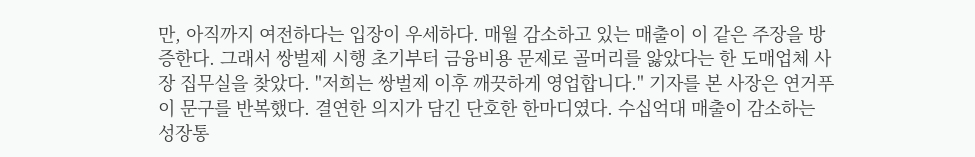만, 아직까지 여전하다는 입장이 우세하다. 매월 감소하고 있는 매출이 이 같은 주장을 방증한다. 그래서 쌍벌제 시행 초기부터 금융비용 문제로 골머리를 앓았다는 한 도매업체 사장 집무실을 찾았다. "저희는 쌍벌제 이후 깨끗하게 영업합니다." 기자를 본 사장은 연거푸 이 문구를 반복했다. 결연한 의지가 담긴 단호한 한마디였다. 수십억대 매출이 감소하는 성장통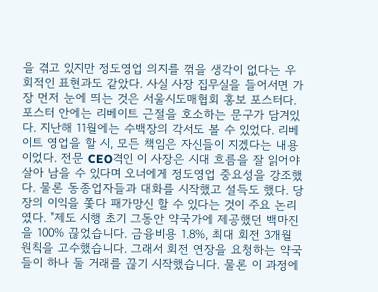을 겪고 있지만 정도영업 의지를 꺾을 생각이 없다는 우회적인 표현과도 같았다. 사실 사장 집무실을 들어서면 가장 먼저 눈에 띄는 것은 서울시도매협회 홍보 포스터다. 포스터 안에는 리베이트 근절을 호소하는 문구가 담겨있다. 지난해 11월에는 수백장의 각서도 볼 수 있었다. 리베이트 영업을 할 시, 모든 책임은 자신들이 지겠다는 내용이었다. 전문 CEO격인 이 사장은 시대 흐름을 잘 읽어야 살아 남을 수 있다며 오너에게 정도영업 중요성을 강조했다. 물론 동종업자들과 대화를 시작했고 설득도 했다. 당장의 이익을 쫓다 패가망신 할 수 있다는 것이 주요 논리였다. "제도 시행 초기 그동안 약국가에 제공했던 백마진을 100% 끊었습니다. 금융비용 1.8%, 최대 회전 3개월 원칙을 고수했습니다. 그래서 회전 연장을 요청하는 약국들이 하나 둘 거래를 끊기 시작했습니다. 물론 이 과정에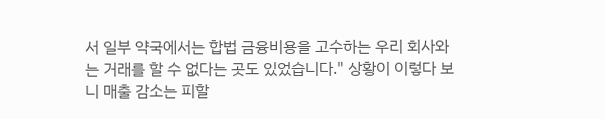서 일부 약국에서는 합법 금융비용을 고수하는 우리 회사와는 거래를 할 수 없다는 곳도 있었습니다." 상황이 이렇다 보니 매출 감소는 피할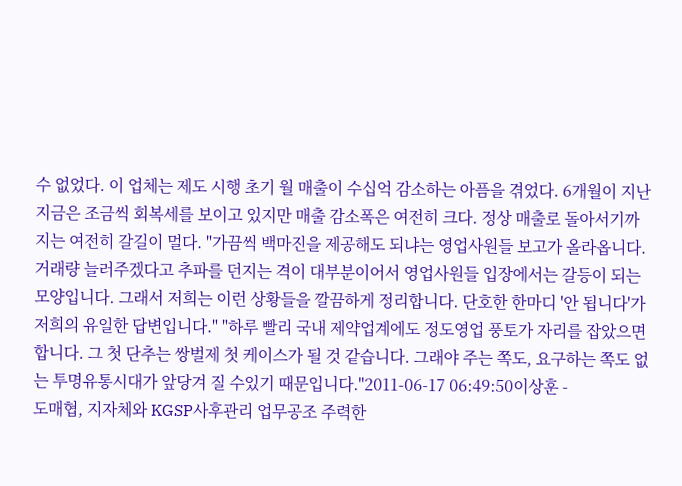수 없었다. 이 업체는 제도 시행 초기 월 매출이 수십억 감소하는 아픔을 겪었다. 6개월이 지난 지금은 조금씩 회복세를 보이고 있지만 매출 감소폭은 여전히 크다. 정상 매출로 돌아서기까지는 여전히 갈길이 멀다. "가끔씩 백마진을 제공해도 되냐는 영업사원들 보고가 올라옵니다. 거래량 늘러주겠다고 추파를 던지는 격이 대부분이어서 영업사원들 입장에서는 갈등이 되는 모양입니다. 그래서 저희는 이런 상황들을 깔끔하게 정리합니다. 단호한 한마디 '안 됩니다'가 저희의 유일한 답변입니다." "하루 빨리 국내 제약업계에도 정도영업 풍토가 자리를 잡았으면 합니다. 그 첫 단추는 쌍벌제 첫 케이스가 될 것 같습니다. 그래야 주는 쪽도, 요구하는 쪽도 없는 투명유통시대가 앞당겨 질 수있기 때문입니다."2011-06-17 06:49:50이상훈 -
도매협, 지자체와 KGSP사후관리 업무공조 주력한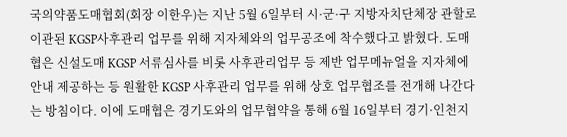국의약품도매협회(회장 이한우)는 지난 5월 6일부터 시·군·구 지방자치단체장 관할로 이관된 KGSP사후관리 업무를 위해 지자체와의 업무공조에 착수했다고 밝혔다. 도매협은 신설도매 KGSP 서류심사를 비롯 사후관리업무 등 제반 업무메뉴얼을 지자체에 안내 제공하는 등 원활한 KGSP 사후관리 업무를 위해 상호 업무협조를 전개해 나간다는 방침이다. 이에 도매협은 경기도와의 업무협약을 통해 6월 16일부터 경기·인천지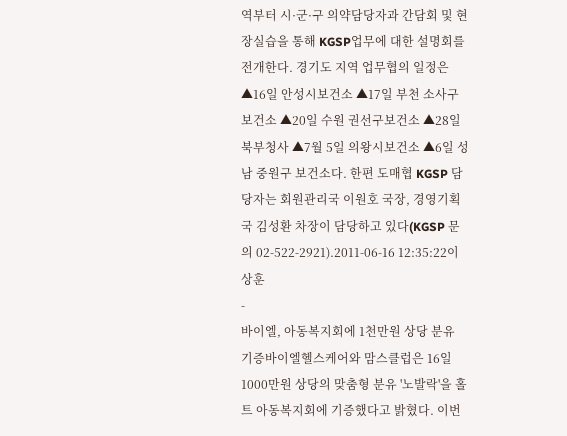역부터 시·군·구 의약담당자과 간담회 및 현장실습을 통해 KGSP업무에 대한 설명회를 전개한다. 경기도 지역 업무협의 일정은 ▲16일 안성시보건소 ▲17일 부천 소사구보건소 ▲20일 수원 권선구보건소 ▲28일 북부청사 ▲7월 5일 의왕시보건소 ▲6일 성남 중원구 보건소다. 한편 도매협 KGSP 담당자는 회원관리국 이원호 국장, 경영기획국 김성환 차장이 담당하고 있다(KGSP 문의 02-522-2921).2011-06-16 12:35:22이상훈
-
바이엘, 아동복지회에 1천만원 상당 분유 기증바이엘헬스케어와 맘스클럽은 16일 1000만원 상당의 맞춤형 분유 '노발락'을 홀트 아동복지회에 기증했다고 밝혔다. 이번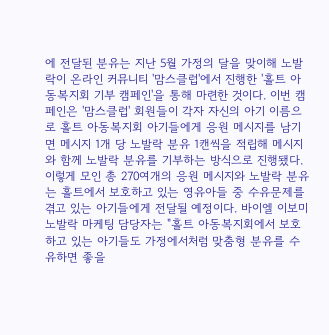에 전달된 분유는 지난 5월 가정의 달을 맞이해 노발락이 온라인 커뮤니티 '맘스클럽'에서 진행한 '홀트 아동복지회 기부 캠페인'을 통해 마련한 것이다. 이번 캠페인은 '맘스클럽' 회원들이 각자 자신의 아기 이름으로 홀트 아동복지회 아기들에게 응원 메시지를 남기면 메시지 1개 당 노발락 분유 1캔씩을 적립해 메시지와 함께 노발락 분유를 기부하는 방식으로 진행됐다. 이렇게 모인 총 270여개의 응원 메시지와 노발락 분유는 홀트에서 보호하고 있는 영유아들 중 수유문제를 겪고 있는 아기들에게 전달될 예정이다. 바이엘 이보미 노발락 마케팅 담당자는 "홀트 아동복지회에서 보호하고 있는 아기들도 가정에서처럼 맞춤형 분유를 수유하면 좋을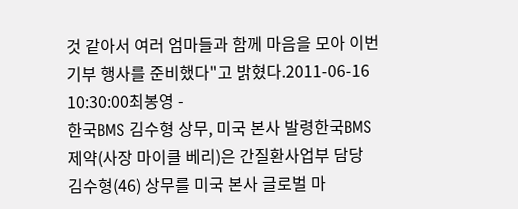것 같아서 여러 엄마들과 함께 마음을 모아 이번 기부 행사를 준비했다"고 밝혔다.2011-06-16 10:30:00최봉영 -
한국BMS 김수형 상무, 미국 본사 발령한국BMS제약(사장 마이클 베리)은 간질환사업부 담당 김수형(46) 상무를 미국 본사 글로벌 마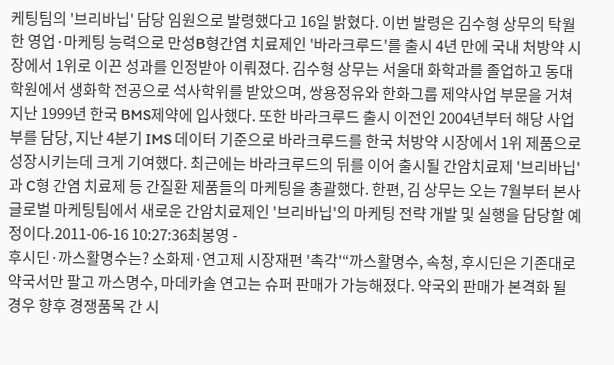케팅팀의 '브리바닙' 담당 임원으로 발령했다고 16일 밝혔다. 이번 발령은 김수형 상무의 탁월한 영업·마케팅 능력으로 만성B형간염 치료제인 '바라크루드'를 출시 4년 만에 국내 처방약 시장에서 1위로 이끈 성과를 인정받아 이뤄졌다. 김수형 상무는 서울대 화학과를 졸업하고 동대학원에서 생화학 전공으로 석사학위를 받았으며, 쌍용정유와 한화그룹 제약사업 부문을 거쳐 지난 1999년 한국 BMS제약에 입사했다. 또한 바라크루드 출시 이전인 2004년부터 해당 사업부를 담당, 지난 4분기 IMS 데이터 기준으로 바라크루드를 한국 처방약 시장에서 1위 제품으로 성장시키는데 크게 기여했다. 최근에는 바라크루드의 뒤를 이어 출시될 간암치료제 '브리바닙'과 C형 간염 치료제 등 간질환 제품들의 마케팅을 총괄했다. 한편, 김 상무는 오는 7월부터 본사 글로벌 마케팅팀에서 새로운 간암치료제인 '브리바닙'의 마케팅 전략 개발 및 실행을 담당할 예정이다.2011-06-16 10:27:36최봉영 -
후시딘·까스활명수는? 소화제·연고제 시장재편 '촉각'“까스활명수, 속청, 후시딘은 기존대로 약국서만 팔고 까스명수, 마데카솔 연고는 슈퍼 판매가 가능해졌다. 약국외 판매가 본격화 될 경우 향후 경쟁품목 간 시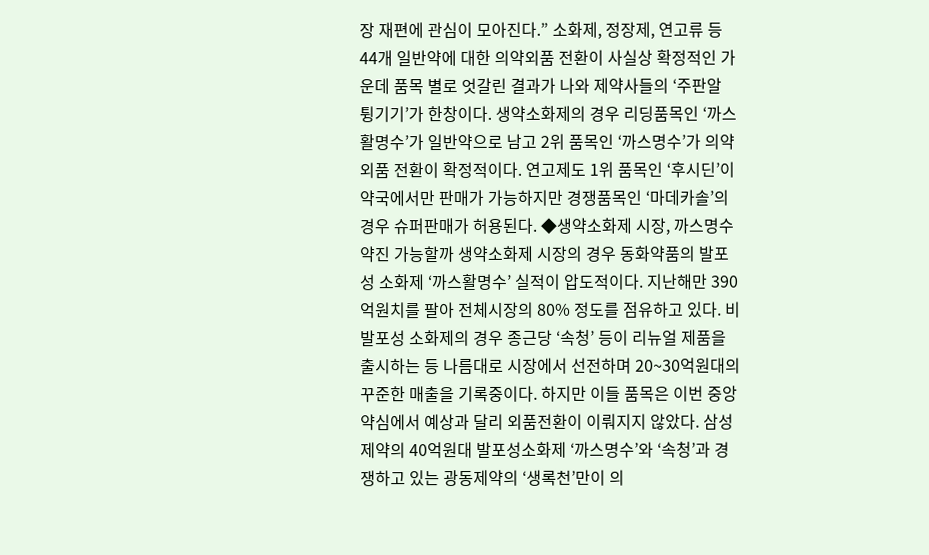장 재편에 관심이 모아진다.” 소화제, 정장제, 연고류 등 44개 일반약에 대한 의약외품 전환이 사실상 확정적인 가운데 품목 별로 엇갈린 결과가 나와 제약사들의 ‘주판알 튕기기’가 한창이다. 생약소화제의 경우 리딩품목인 ‘까스활명수’가 일반약으로 남고 2위 품목인 ‘까스명수’가 의약외품 전환이 확정적이다. 연고제도 1위 품목인 ‘후시딘’이 약국에서만 판매가 가능하지만 경쟁품목인 ‘마데카솔’의 경우 슈퍼판매가 허용된다. ◆생약소화제 시장, 까스명수 약진 가능할까 생약소화제 시장의 경우 동화약품의 발포성 소화제 ‘까스활명수’ 실적이 압도적이다. 지난해만 390억원치를 팔아 전체시장의 80% 정도를 점유하고 있다. 비발포성 소화제의 경우 종근당 ‘속청’ 등이 리뉴얼 제품을 출시하는 등 나름대로 시장에서 선전하며 20~30억원대의 꾸준한 매출을 기록중이다. 하지만 이들 품목은 이번 중앙약심에서 예상과 달리 외품전환이 이뤄지지 않았다. 삼성제약의 40억원대 발포성소화제 ‘까스명수’와 ‘속청’과 경쟁하고 있는 광동제약의 ‘생록천’만이 의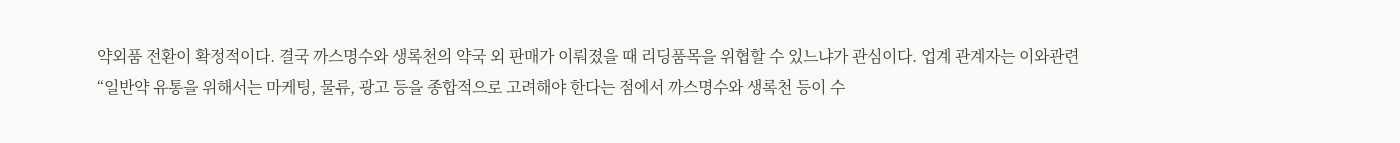약외품 전환이 확정적이다. 결국 까스명수와 생록천의 약국 외 판매가 이뤄졌을 때 리딩품목을 위협할 수 있느냐가 관심이다. 업계 관계자는 이와관련 “일반약 유통을 위해서는 마케팅, 물류, 광고 등을 종합적으로 고려해야 한다는 점에서 까스명수와 생록천 등이 수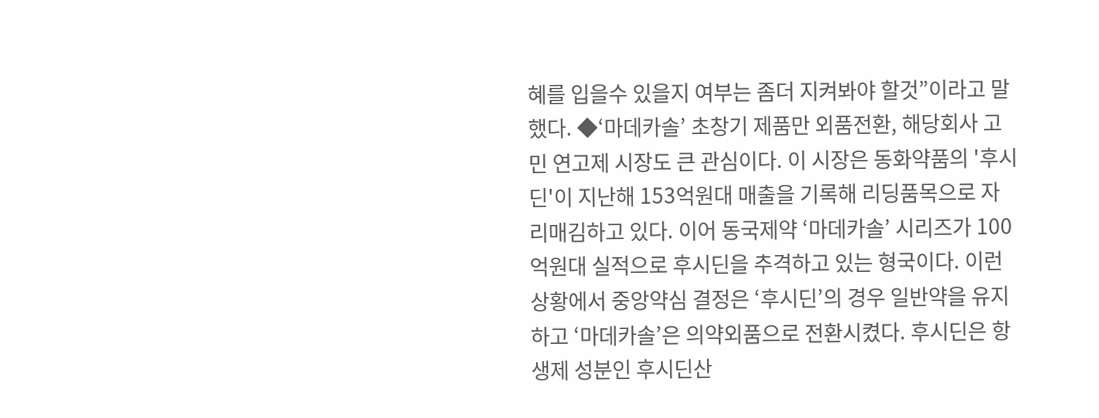혜를 입을수 있을지 여부는 좀더 지켜봐야 할것”이라고 말했다. ◆‘마데카솔’ 초창기 제품만 외품전환, 해당회사 고민 연고제 시장도 큰 관심이다. 이 시장은 동화약품의 '후시딘'이 지난해 153억원대 매출을 기록해 리딩품목으로 자리매김하고 있다. 이어 동국제약 ‘마데카솔’ 시리즈가 100억원대 실적으로 후시딘을 추격하고 있는 형국이다. 이런 상황에서 중앙약심 결정은 ‘후시딘’의 경우 일반약을 유지하고 ‘마데카솔’은 의약외품으로 전환시켰다. 후시딘은 항생제 성분인 후시딘산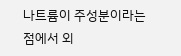나트륨이 주성분이라는 점에서 외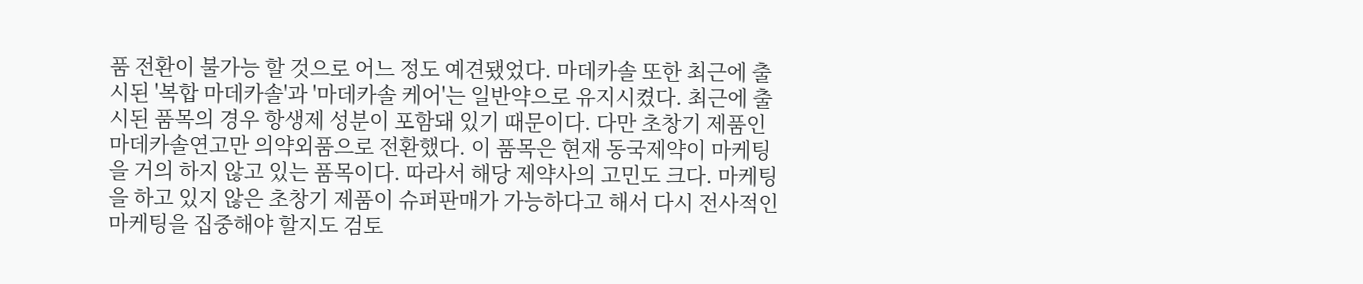품 전환이 불가능 할 것으로 어느 정도 예견됐었다. 마데카솔 또한 최근에 출시된 '복합 마데카솔'과 '마데카솔 케어'는 일반약으로 유지시켰다. 최근에 출시된 품목의 경우 항생제 성분이 포함돼 있기 때문이다. 다만 초창기 제품인 마데카솔연고만 의약외품으로 전환했다. 이 품목은 현재 동국제약이 마케팅을 거의 하지 않고 있는 품목이다. 따라서 해당 제약사의 고민도 크다. 마케팅을 하고 있지 않은 초창기 제품이 슈퍼판매가 가능하다고 해서 다시 전사적인 마케팅을 집중해야 할지도 검토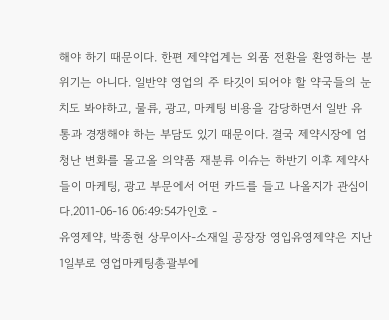해야 하기 때문이다. 한편 제약업계는 외품 전환을 환영하는 분위기는 아니다. 일반약 영업의 주 타깃이 되어야 할 약국들의 눈치도 봐야하고, 물류, 광고, 마케팅 비용을 감당하면서 일반 유통과 경쟁해야 하는 부담도 있기 때문이다. 결국 제약시장에 엄청난 변화를 몰고올 의약품 재분류 이슈는 하반기 이후 제약사들이 마케팅, 광고 부문에서 어떤 카드를 들고 나올지가 관심이다.2011-06-16 06:49:54가인호 -
유영제약, 박종현 상무이사-소재일 공장장 영입유영제약은 지난 1일부로 영업마케팅총괄부에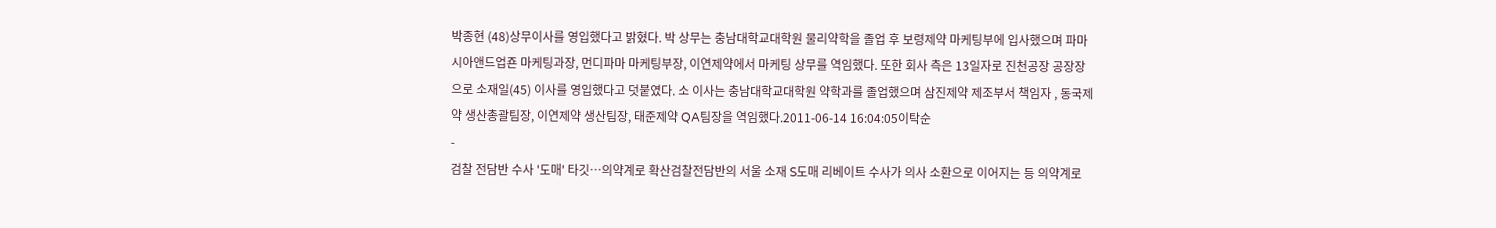박종현 (48)상무이사를 영입했다고 밝혔다. 박 상무는 충남대학교대학원 물리약학을 졸업 후 보령제약 마케팅부에 입사했으며 파마시아앤드업죤 마케팅과장, 먼디파마 마케팅부장, 이연제약에서 마케팅 상무를 역임했다. 또한 회사 측은 13일자로 진천공장 공장장으로 소재일(45) 이사를 영입했다고 덧붙였다. 소 이사는 충남대학교대학원 약학과를 졸업했으며 삼진제약 제조부서 책임자 , 동국제약 생산총괄팀장, 이연제약 생산팀장, 태준제약 QA팀장을 역임했다.2011-06-14 16:04:05이탁순
-
검찰 전담반 수사 '도매' 타깃…의약계로 확산검찰전담반의 서울 소재 S도매 리베이트 수사가 의사 소환으로 이어지는 등 의약계로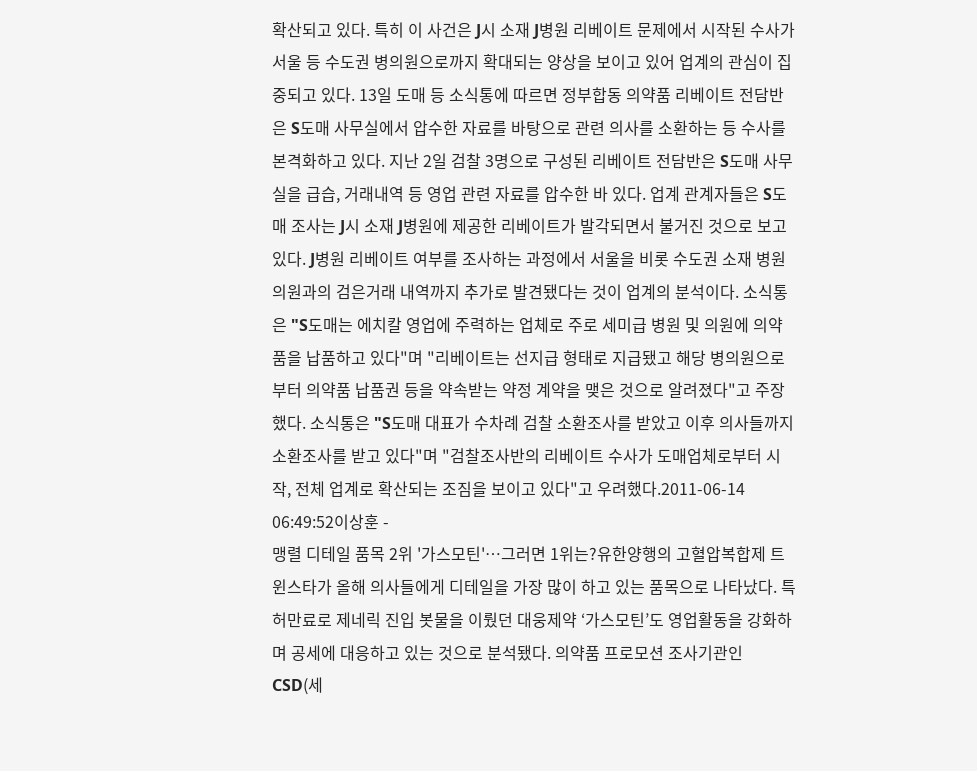확산되고 있다. 특히 이 사건은 J시 소재 J병원 리베이트 문제에서 시작된 수사가 서울 등 수도권 병의원으로까지 확대되는 양상을 보이고 있어 업계의 관심이 집중되고 있다. 13일 도매 등 소식통에 따르면 정부합동 의약품 리베이트 전담반은 S도매 사무실에서 압수한 자료를 바탕으로 관련 의사를 소환하는 등 수사를 본격화하고 있다. 지난 2일 검찰 3명으로 구성된 리베이트 전담반은 S도매 사무실을 급습, 거래내역 등 영업 관련 자료를 압수한 바 있다. 업계 관계자들은 S도매 조사는 J시 소재 J병원에 제공한 리베이트가 발각되면서 불거진 것으로 보고 있다. J병원 리베이트 여부를 조사하는 과정에서 서울을 비롯 수도권 소재 병원의원과의 검은거래 내역까지 추가로 발견됐다는 것이 업계의 분석이다. 소식통은 "S도매는 에치칼 영업에 주력하는 업체로 주로 세미급 병원 및 의원에 의약품을 납품하고 있다"며 "리베이트는 선지급 형태로 지급됐고 해당 병의원으로부터 의약품 납품권 등을 약속받는 약정 계약을 맺은 것으로 알려졌다"고 주장했다. 소식통은 "S도매 대표가 수차례 검찰 소환조사를 받았고 이후 의사들까지 소환조사를 받고 있다"며 "검찰조사반의 리베이트 수사가 도매업체로부터 시작, 전체 업계로 확산되는 조짐을 보이고 있다"고 우려했다.2011-06-14 06:49:52이상훈 -
맹렬 디테일 품목 2위 '가스모틴'…그러면 1위는?유한양행의 고혈압복합제 트윈스타가 올해 의사들에게 디테일을 가장 많이 하고 있는 품목으로 나타났다. 특허만료로 제네릭 진입 봇물을 이뤘던 대웅제약 ‘가스모틴’도 영업활동을 강화하며 공세에 대응하고 있는 것으로 분석됐다. 의약품 프로모션 조사기관인 CSD(세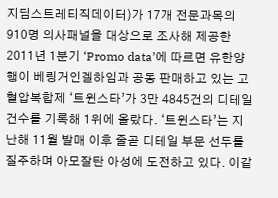지딤스트레티직데이터)가 17개 전문과목의 910명 의사패널을 대상으로 조사해 제공한 2011년 1분기 ‘Promo data’에 따르면 유한양행이 베링거인겔하임과 공동 판매하고 있는 고혈압복합제 ‘트윈스타’가 3만 4845건의 디테일 건수를 기록해 1위에 올랐다. ‘트윈스타’는 지난해 11월 발매 이후 줄곧 디테일 부문 선두를 질주하며 아모잘탄 아성에 도전하고 있다. 이같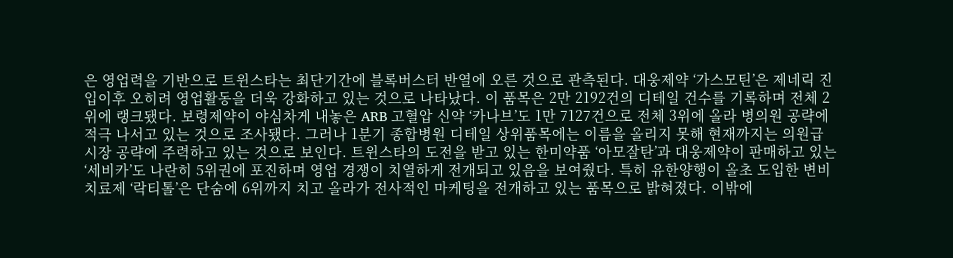은 영업력을 기반으로 트윈스타는 최단기간에 블록버스터 반열에 오른 것으로 관측된다. 대웅제약 ‘가스모틴’은 제네릭 진입이후 오히려 영업활동을 더욱 강화하고 있는 것으로 나타났다. 이 품목은 2만 2192건의 디테일 건수를 기록하며 전체 2위에 랭크됐다. 보령제약이 야심차게 내놓은 ARB 고혈압 신약 ‘카나브’도 1만 7127건으로 전체 3위에 올라 병의원 공략에 적극 나서고 있는 것으로 조사됐다. 그러나 1분기 종합병원 디테일 상위품목에는 이름을 올리지 못해 현재까지는 의원급 시장 공략에 주력하고 있는 것으로 보인다. 트윈스타의 도전을 받고 있는 한미약품 ‘아모잘탄’과 대웅제약이 판매하고 있는 ‘세비카’도 나란히 5위권에 포진하며 영업 경쟁이 치열하게 전개되고 있음을 보여줬다. 특히 유한양행이 올초 도입한 변비치료제 ‘락티톨’은 단숨에 6위까지 치고 올라가 전사적인 마케팅을 전개하고 있는 품목으로 밝혀졌다. 이밖에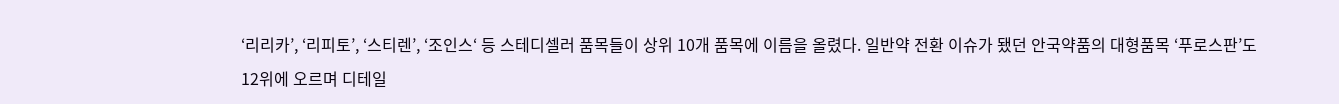‘리리카’, ‘리피토’, ‘스티렌’, ‘조인스‘ 등 스테디셀러 품목들이 상위 10개 품목에 이름을 올렸다. 일반약 전환 이슈가 됐던 안국약품의 대형품목 ‘푸로스판’도 12위에 오르며 디테일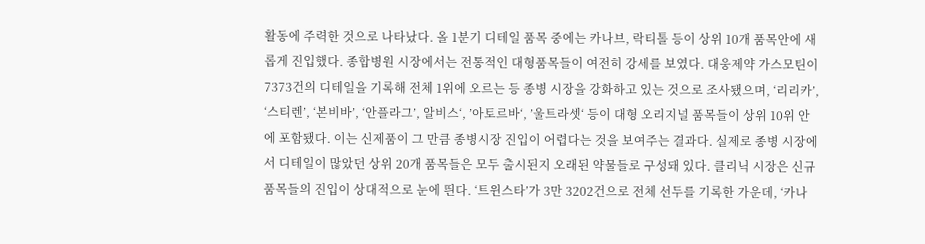활동에 주력한 것으로 나타났다. 올 1분기 디테일 품목 중에는 카나브, 락티톨 등이 상위 10개 품목안에 새롭게 진입했다. 종합병원 시장에서는 전통적인 대형품목들이 여전히 강세를 보였다. 대웅제약 가스모틴이 7373건의 디테일을 기록해 전체 1위에 오르는 등 종병 시장을 강화하고 있는 것으로 조사됐으며, ‘리리카’, ‘스티렌’, ‘본비바’, ‘안플라그’, 알비스‘, ’아토르바‘, ’울트라셋‘ 등이 대형 오리지널 품목들이 상위 10위 안에 포함됐다. 이는 신제품이 그 만큼 종병시장 진입이 어렵다는 것을 보여주는 결과다. 실제로 종병 시장에서 디테일이 많았던 상위 20개 품목들은 모두 출시된지 오래된 약물들로 구성돼 있다. 클리닉 시장은 신규품목들의 진입이 상대적으로 눈에 띈다. ‘트윈스타’가 3만 3202건으로 전체 선두를 기록한 가운데, ‘카나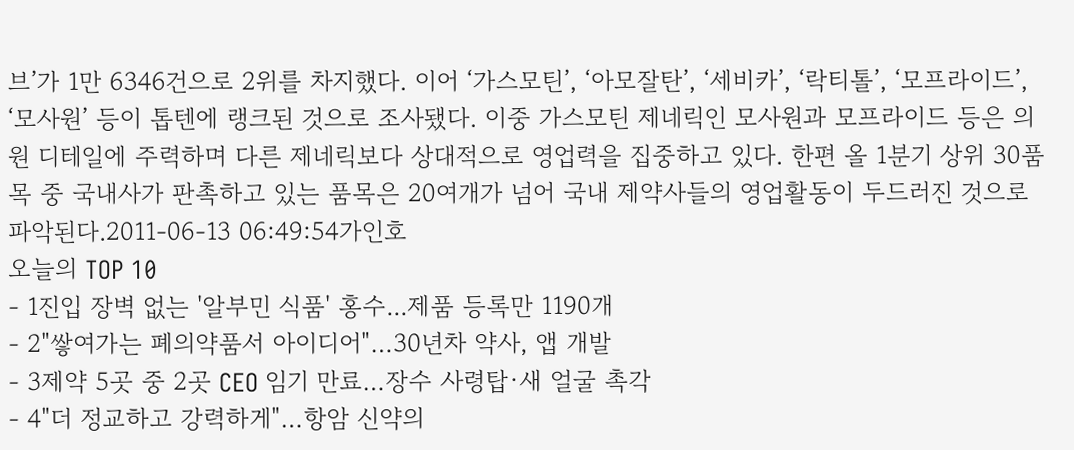브’가 1만 6346건으로 2위를 차지했다. 이어 ‘가스모틴’, ‘아모잘탄’, ‘세비카’, ‘락티톨’, ‘모프라이드’, ‘모사원’ 등이 톱텐에 랭크된 것으로 조사됐다. 이중 가스모틴 제네릭인 모사원과 모프라이드 등은 의원 디테일에 주력하며 다른 제네릭보다 상대적으로 영업력을 집중하고 있다. 한편 올 1분기 상위 30품목 중 국내사가 판촉하고 있는 품목은 20여개가 넘어 국내 제약사들의 영업활동이 두드러진 것으로 파악된다.2011-06-13 06:49:54가인호
오늘의 TOP 10
- 1진입 장벽 없는 '알부민 식품' 홍수...제품 등록만 1190개
- 2"쌓여가는 폐의약품서 아이디어"…30년차 약사, 앱 개발
- 3제약 5곳 중 2곳 CEO 임기 만료…장수 사령탑·새 얼굴 촉각
- 4"더 정교하고 강력하게"…항암 신약의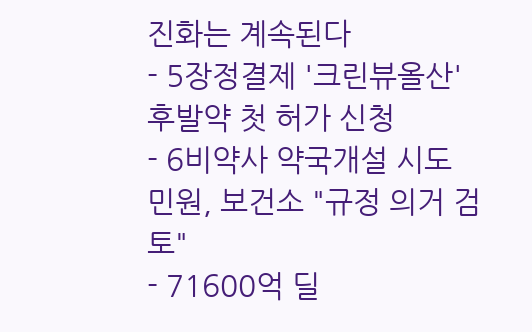진화는 계속된다
- 5장정결제 '크린뷰올산' 후발약 첫 허가 신청
- 6비약사 약국개설 시도 민원, 보건소 "규정 의거 검토"
- 71600억 딜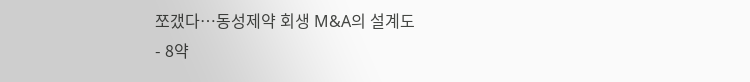쪼갰다…동성제약 회생 M&A의 설계도
- 8약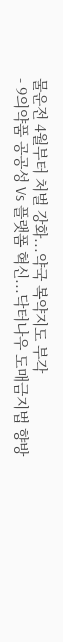물운전 4월부터 처벌 강화...약국 복약지도 부각
- 9의약품 공공성 Vs 플랫폼 혁신...닥터나우 도매금지법 향방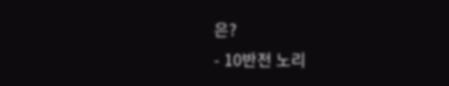은?
- 10반전 노리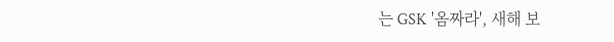는 GSK '옴짜라', 새해 보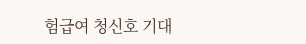험급여 청신호 기대